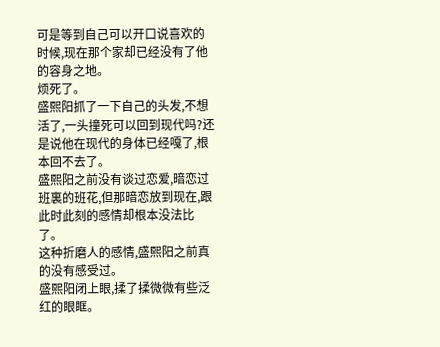可是等到自己可以开口说喜欢的时候,现在那个家却已经没有了他的容身之地。
烦死了。
盛熙阳抓了一下自己的头发,不想活了,一头撞死可以回到现代吗?还是说他在现代的身体已经嘎了,根本回不去了。
盛熙阳之前没有谈过恋爱,暗恋过班裏的班花,但那暗恋放到现在,跟此时此刻的感情却根本没法比了。
这种折磨人的感情,盛熙阳之前真的没有感受过。
盛熙阳闭上眼,揉了揉微微有些泛红的眼眶。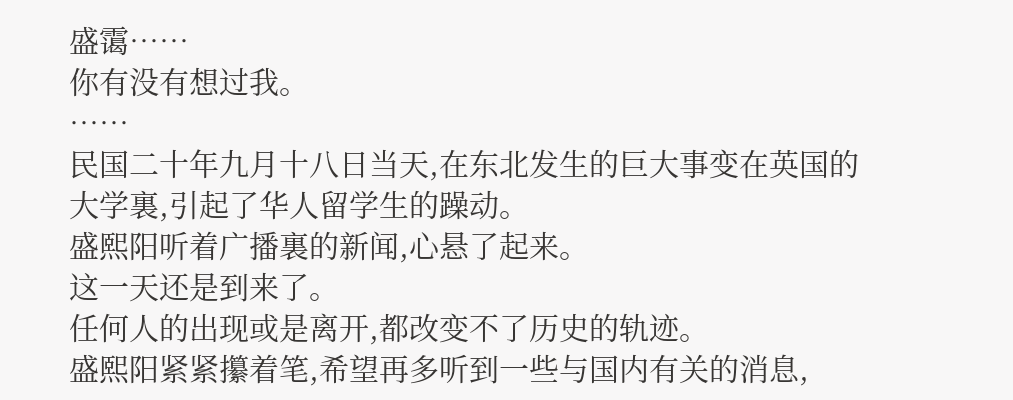盛霭……
你有没有想过我。
……
民国二十年九月十八日当天,在东北发生的巨大事变在英国的大学裏,引起了华人留学生的躁动。
盛熙阳听着广播裏的新闻,心悬了起来。
这一天还是到来了。
任何人的出现或是离开,都改变不了历史的轨迹。
盛熙阳紧紧攥着笔,希望再多听到一些与国内有关的消息,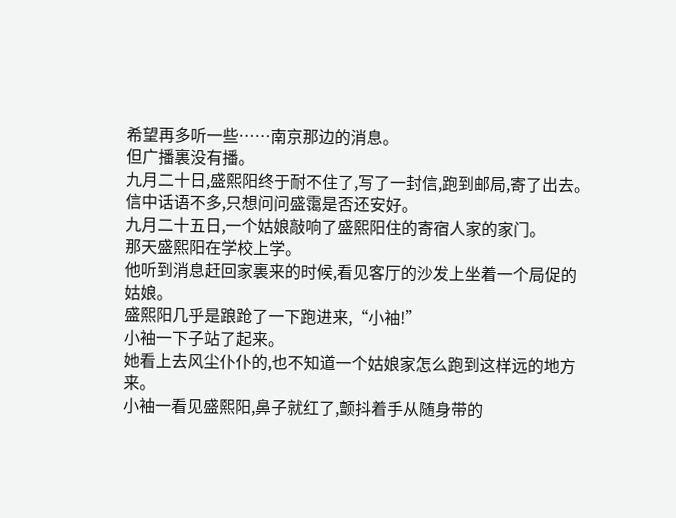希望再多听一些……南京那边的消息。
但广播裏没有播。
九月二十日,盛熙阳终于耐不住了,写了一封信,跑到邮局,寄了出去。
信中话语不多,只想问问盛霭是否还安好。
九月二十五日,一个姑娘敲响了盛熙阳住的寄宿人家的家门。
那天盛熙阳在学校上学。
他听到消息赶回家裏来的时候,看见客厅的沙发上坐着一个局促的姑娘。
盛熙阳几乎是踉跄了一下跑进来,“小袖!”
小袖一下子站了起来。
她看上去风尘仆仆的,也不知道一个姑娘家怎么跑到这样远的地方来。
小袖一看见盛熙阳,鼻子就红了,颤抖着手从随身带的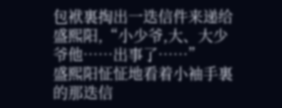包袱裏掏出一迭信件来递给盛熙阳,“小少爷,大、大少爷他……出事了……”
盛熙阳怔怔地看着小袖手裏的那迭信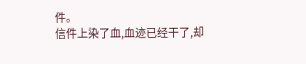件。
信件上染了血,血迹已经干了,却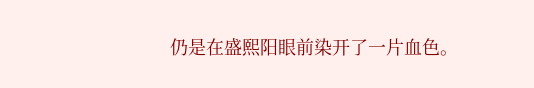仍是在盛熙阳眼前染开了一片血色。